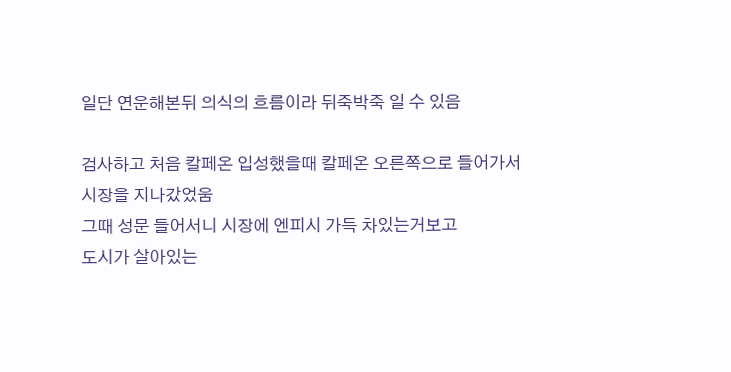일단 연운해본뒤 의식의 흐름이라 뒤죽박죽 일 수 있음

검사하고 처음 칼페온 입성했을때 칼페온 오른쪽으로 들어가서
시장을 지나갔었움
그때 성문 들어서니 시장에 엔피시 가득 차있는거보고
도시가 살아있는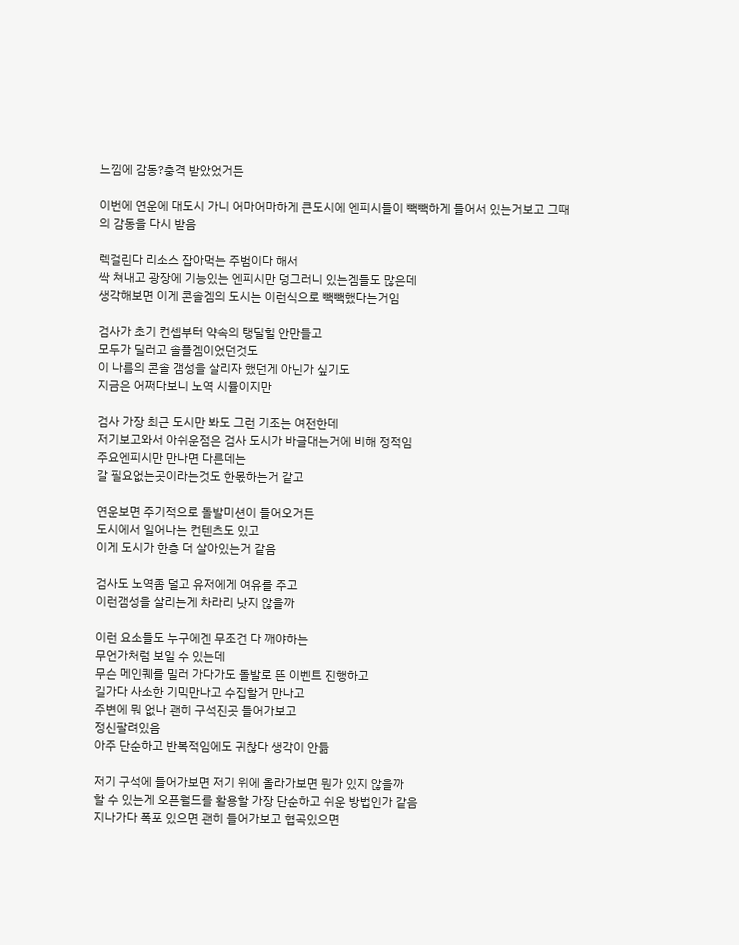느낌에 감동?충격 받았었거든

이번에 연운에 대도시 가니 어마어마하게 큰도시에 엔피시들이 빽빽하게 들어서 있는거보고 그때의 감동을 다시 받음

렉걸린다 리소스 잡아먹는 주범이다 해서
싹 쳐내고 광장에 기능있는 엔피시만 덩그러니 있는겜들도 많은데
생각해보면 이게 콘솔겜의 도시는 이런식으로 빽빽했다는거임

검사가 초기 컨셉부터 약속의 탱딜힐 안만들고
모두가 딜러고 솔플겜이었던것도
이 나름의 콘솔 갬성을 살리자 했던게 아닌가 싶기도
지금은 어쩌다보니 노역 시뮬이지만

검사 가장 최근 도시만 봐도 그런 기조는 여전한데
저기보고와서 아쉬운점은 검사 도시가 바글대는거에 비해 정적임
주요엔피시만 만나면 다른데는
갈 필요없는곳이라는것도 한몫하는거 같고

연운보면 주기적으로 돌발미션이 들어오거든
도시에서 일어나는 컨텐츠도 있고
이게 도시가 한층 더 살아있는거 같음

검사도 노역좀 덜고 유저에게 여유를 주고
이런갬성을 살리는게 차라리 낫지 않을까

이런 요소들도 누구에겐 무조건 다 깨야하는
무언가처럼 보일 수 있는데
무슨 메인퀘를 밀러 가다가도 돌발로 뜬 이벤트 진행하고
길가다 사소한 기믹만나고 수집할거 만나고
주변에 뭐 없나 괜히 구석진곳 들어가보고
정신팔려있음
아주 단순하고 반복적임에도 귀찮다 생각이 안듦

저기 구석에 들어가보면 저기 위에 올라가보면 뭔가 있지 않을까
할 수 있는게 오픈월드를 활용할 가장 단순하고 쉬운 방법인가 같음
지나가다 폭포 있으면 괜히 들어가보고 협곡있으면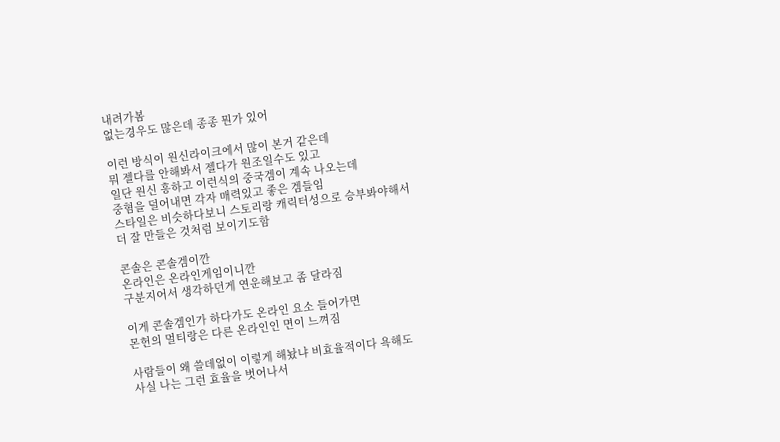내려가봄
없는경우도 많은데 종종 뭔가 있어

이런 방식이 원신라이크에서 많이 본거 같은데
뭐 젤다를 안해봐서 젤다가 원조일수도 있고
일단 원신 흥하고 이런식의 중국겜이 계속 나오는데
중혐을 덜어내면 각자 매력있고 좋은 겜들임
스타일은 비슷하다보니 스토리랑 캐릭터성으로 승부봐야해서
더 잘 만들은 것처럼 보이기도함

콘솔은 콘솔겜이깐
온라인은 온라인게임이니깐
구분지어서 생각하던게 연운해보고 좀 달라짐

이게 콘솔겜인가 하다가도 온라인 요소 들어가면
몬헌의 멀티랑은 다른 온라인인 면이 느껴짐

사람들이 왜 쓸데없이 이렇게 해놨냐 비효율적이다 욕해도
사실 나는 그런 효율을 벗어나서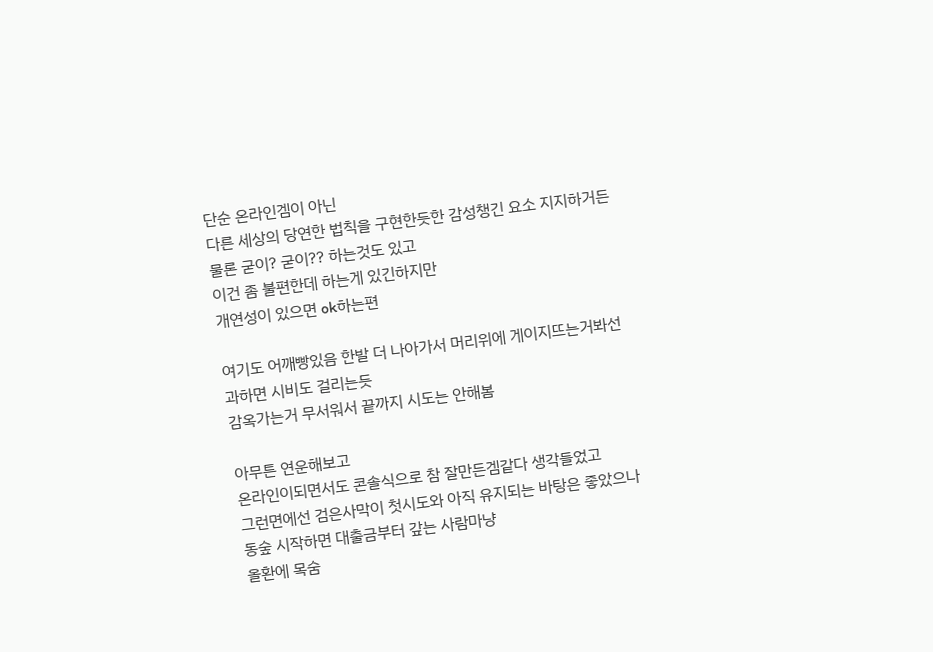단순 온라인겜이 아닌
다른 세상의 당연한 법칙을 구현한듯한 감성챙긴 요소 지지하거든
물론 굳이? 굳이?? 하는것도 있고
이건 좀 불편한데 하는게 있긴하지만
개연성이 있으면 ok하는편

여기도 어깨빵있음 한발 더 나아가서 머리위에 게이지뜨는거봐선
과하면 시비도 걸리는듯
감옥가는거 무서워서 끝까지 시도는 안해봄

아무튼 연운해보고
온라인이되면서도 콘솔식으로 참 잘만든겜같다 생각들었고
그런면에선 검은사막이 첫시도와 아직 유지되는 바탕은 좋았으나
동숲 시작하면 대출금부터 갚는 사람마냥
올환에 목숨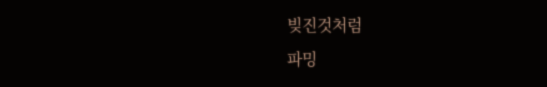빚진것처럼
파밍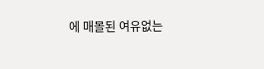에 매몰된 여유없는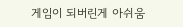게임이 되버린게 아쉬움